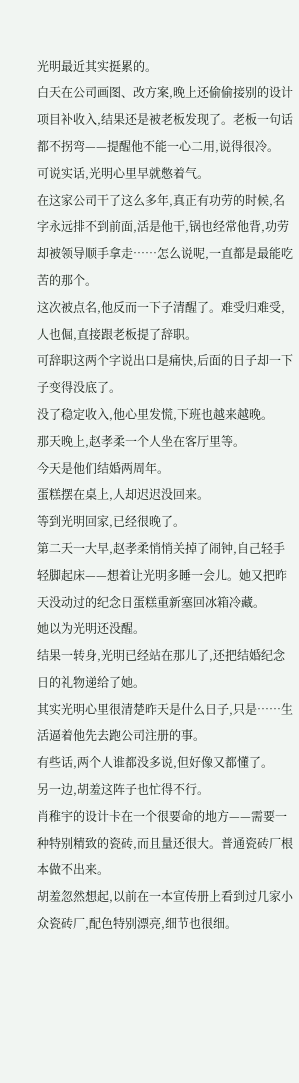光明最近其实挺累的。
白天在公司画图、改方案,晚上还偷偷接别的设计项目补收入,结果还是被老板发现了。老板一句话都不拐弯——提醒他不能一心二用,说得很冷。
可说实话,光明心里早就憋着气。
在这家公司干了这么多年,真正有功劳的时候,名字永远排不到前面,活是他干,锅也经常他背,功劳却被领导顺手拿走……怎么说呢,一直都是最能吃苦的那个。
这次被点名,他反而一下子清醒了。难受归难受,人也倔,直接跟老板提了辞职。
可辞职这两个字说出口是痛快,后面的日子却一下子变得没底了。
没了稳定收入,他心里发慌,下班也越来越晚。
那天晚上,赵孝柔一个人坐在客厅里等。
今天是他们结婚两周年。
蛋糕摆在桌上,人却迟迟没回来。
等到光明回家,已经很晚了。
第二天一大早,赵孝柔悄悄关掉了闹钟,自己轻手轻脚起床——想着让光明多睡一会儿。她又把昨天没动过的纪念日蛋糕重新塞回冰箱冷藏。
她以为光明还没醒。
结果一转身,光明已经站在那儿了,还把结婚纪念日的礼物递给了她。
其实光明心里很清楚昨天是什么日子,只是……生活逼着他先去跑公司注册的事。
有些话,两个人谁都没多说,但好像又都懂了。
另一边,胡羞这阵子也忙得不行。
肖稚宇的设计卡在一个很要命的地方——需要一种特别精致的瓷砖,而且量还很大。普通瓷砖厂根本做不出来。
胡羞忽然想起,以前在一本宣传册上看到过几家小众瓷砖厂,配色特别漂亮,细节也很细。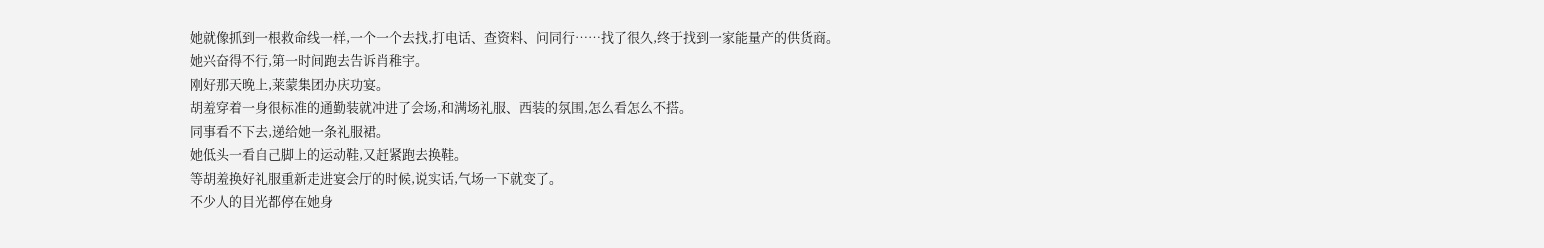她就像抓到一根救命线一样,一个一个去找,打电话、查资料、问同行……找了很久,终于找到一家能量产的供货商。
她兴奋得不行,第一时间跑去告诉肖稚宇。
刚好那天晚上,莱蒙集团办庆功宴。
胡羞穿着一身很标准的通勤装就冲进了会场,和满场礼服、西装的氛围,怎么看怎么不搭。
同事看不下去,递给她一条礼服裙。
她低头一看自己脚上的运动鞋,又赶紧跑去换鞋。
等胡羞换好礼服重新走进宴会厅的时候,说实话,气场一下就变了。
不少人的目光都停在她身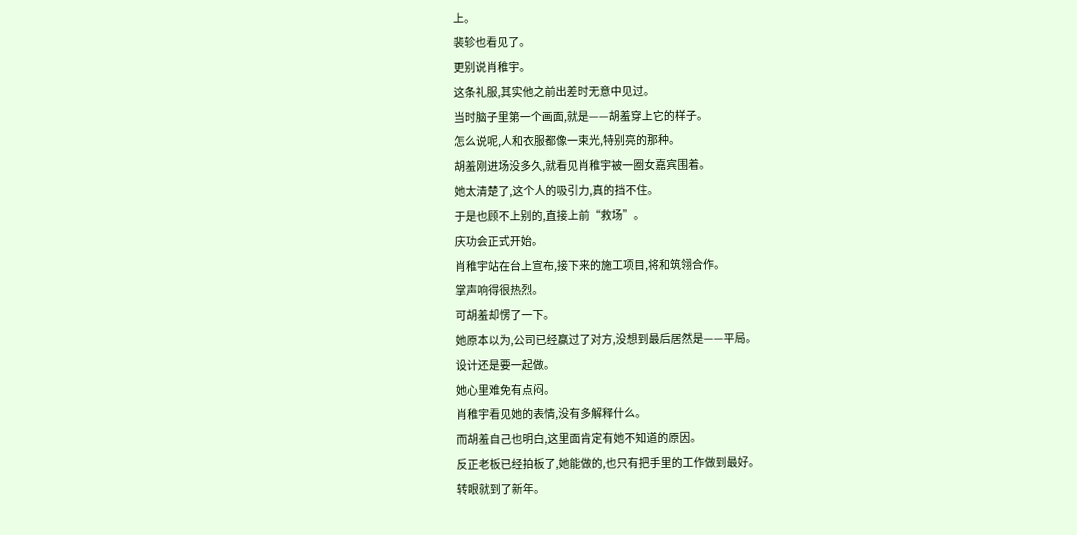上。
裴轸也看见了。
更别说肖稚宇。
这条礼服,其实他之前出差时无意中见过。
当时脑子里第一个画面,就是——胡羞穿上它的样子。
怎么说呢,人和衣服都像一束光,特别亮的那种。
胡羞刚进场没多久,就看见肖稚宇被一圈女嘉宾围着。
她太清楚了,这个人的吸引力,真的挡不住。
于是也顾不上别的,直接上前“救场”。
庆功会正式开始。
肖稚宇站在台上宣布,接下来的施工项目,将和筑翎合作。
掌声响得很热烈。
可胡羞却愣了一下。
她原本以为,公司已经赢过了对方,没想到最后居然是——平局。
设计还是要一起做。
她心里难免有点闷。
肖稚宇看见她的表情,没有多解释什么。
而胡羞自己也明白,这里面肯定有她不知道的原因。
反正老板已经拍板了,她能做的,也只有把手里的工作做到最好。
转眼就到了新年。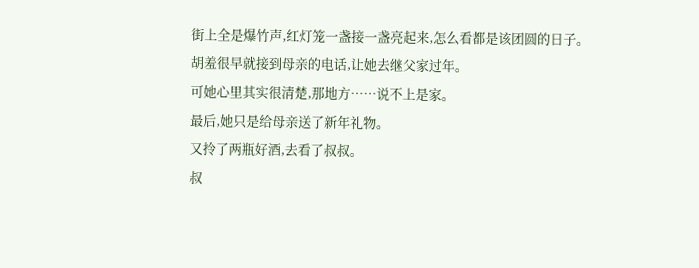街上全是爆竹声,红灯笼一盏接一盏亮起来,怎么看都是该团圆的日子。
胡羞很早就接到母亲的电话,让她去继父家过年。
可她心里其实很清楚,那地方……说不上是家。
最后,她只是给母亲送了新年礼物。
又拎了两瓶好酒,去看了叔叔。
叔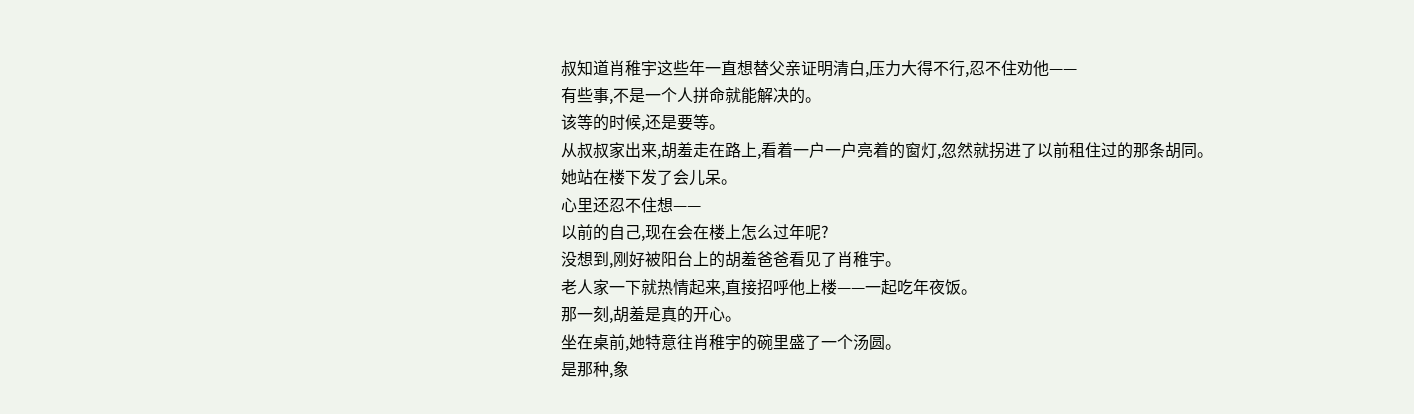叔知道肖稚宇这些年一直想替父亲证明清白,压力大得不行,忍不住劝他——
有些事,不是一个人拼命就能解决的。
该等的时候,还是要等。
从叔叔家出来,胡羞走在路上,看着一户一户亮着的窗灯,忽然就拐进了以前租住过的那条胡同。
她站在楼下发了会儿呆。
心里还忍不住想——
以前的自己,现在会在楼上怎么过年呢?
没想到,刚好被阳台上的胡羞爸爸看见了肖稚宇。
老人家一下就热情起来,直接招呼他上楼——一起吃年夜饭。
那一刻,胡羞是真的开心。
坐在桌前,她特意往肖稚宇的碗里盛了一个汤圆。
是那种,象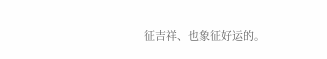征吉祥、也象征好运的。